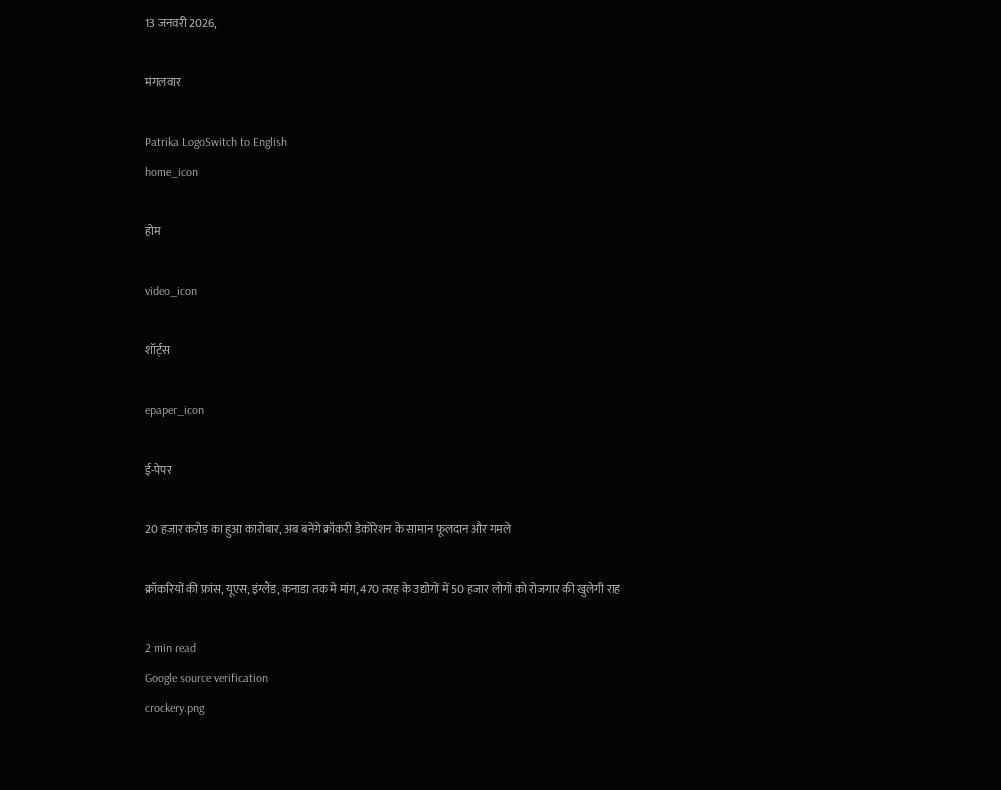13 जनवरी 2026,

मंगलवार

Patrika LogoSwitch to English
home_icon

होम

video_icon

शॉर्ट्स

epaper_icon

ई-पेपर

20 हजार करोड़ का हुआ कारोबार, अब बनेंगे क्रॉकरी डेकोरेशन के सामान फूलदान और गमले

क्रॉकरियों की फ्रांस, यूएस, इंग्लैंड, कनाडा तक मे मांग, 470 तरह के उद्योगों में 50 हजार लोगों को रोजगार की खुलेगी राह

2 min read
Google source verification
crockery.png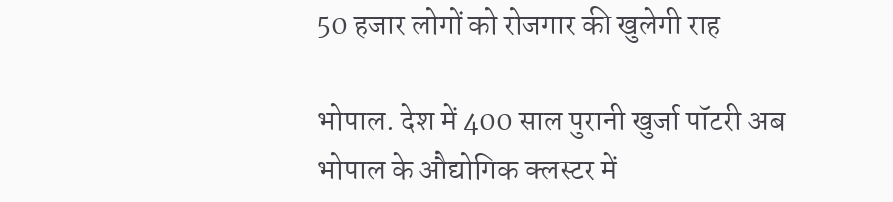50 हजार लोगों को रोजगार की खुलेगी राह

भोपाल. देश में 400 साल पुरानी खुर्जा पॉटरी अब भोपाल के औद्योगिक क्लस्टर में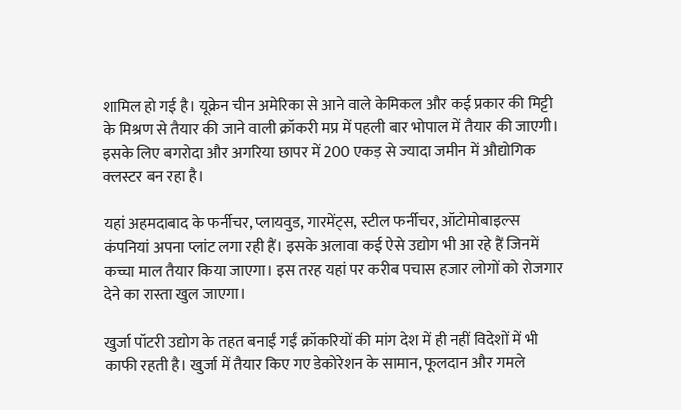शामिल हो गई है। यूक्रेन चीन अमेरिका से आने वाले केमिकल और कई प्रकार की मिट्टी के मिश्रण से तैयार की जाने वाली क्रॉकरी मप्र में पहली बार भोपाल में तैयार की जाएगी। इसके लिए बगरोदा और अगरिया छापर में 200 एकड़ से ज्यादा जमीन में औद्योगिक क्लस्टर बन रहा है।

यहां अहमदाबाद के फर्नीचर, प्लायवुड, गारमेंट्स, स्टील फर्नीचर, ऑटोमोबाइल्स कंपनियां अपना प्लांट लगा रही हैं। इसके अलावा कई ऐसे उद्योग भी आ रहे हैं जिनमें कच्चा माल तैयार किया जाएगा। इस तरह यहां पर करीब पचास हजार लोगों को रोजगार देने का रास्ता खुल जाएगा।

खुर्जा पॉटरी उद्योग के तहत बनाईं गईं क्रॉकरियों की मांग देश में ही नहीं विदेशों में भी काफी रहती है। खुर्जा में तैयार किए गए डेकोरेशन के सामान, फूलदान और गमले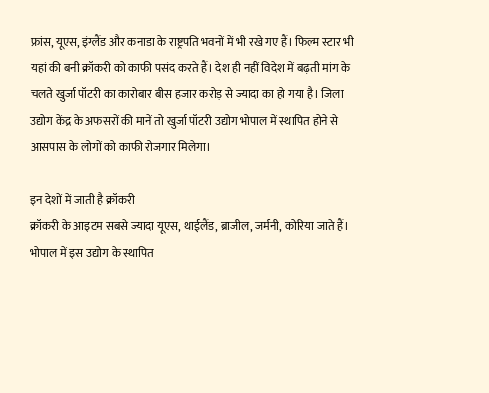फ्रांस, यूएस, इंग्लैंड और कनाडा के राष्ट्रपति भवनों में भी रखे गए हैं। फिल्म स्टार भी यहां की बनी क्रॉकरी को काफी पसंद करते हैं। देश ही नहीं विदेश में बढ़ती मांग के चलते खुर्जा पॉटरी का कारोबार बीस हजार करोड़ से ज्यादा का हो गया है। जिला उद्योग केंद्र के अफसरों की मानें तो खुर्जा पॉटरी उद्योग भोपाल में स्थापित होने से आसपास के लोगों को काफी रोजगार मिलेगा।

इन देशों में जाती है क्रॉकरी
क्रॉकरी के आइटम सबसे ज्यादा यूएस, थाईलैंड, ब्राजील, जर्मनी, कोरिया जाते हैं। भोपाल में इस उद्योग के स्थापित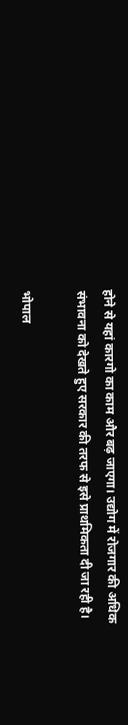होने से यहां कारगो का काम और बढ़ जाएगा। उद्योग में रोजगार की अधिक संभावना को देखते हुए सरकार की तरफ से इसे प्राथमिकता दी जा रही है।

भोपाल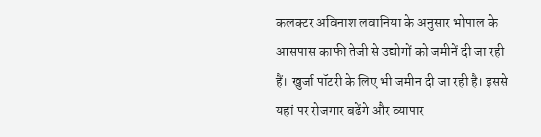कलक्टर अविनाश लवानिया के अनुसार भोपाल के आसपास काफी तेजी से उद्योगों को जमीनें दी जा रही हैं। खुर्जा पॉटरी के लिए भी जमीन दी जा रही है। इससे यहां पर रोजगार बढेंगे और व्यापार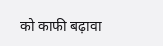को काफी बढ़ावा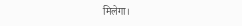मिलेगा।